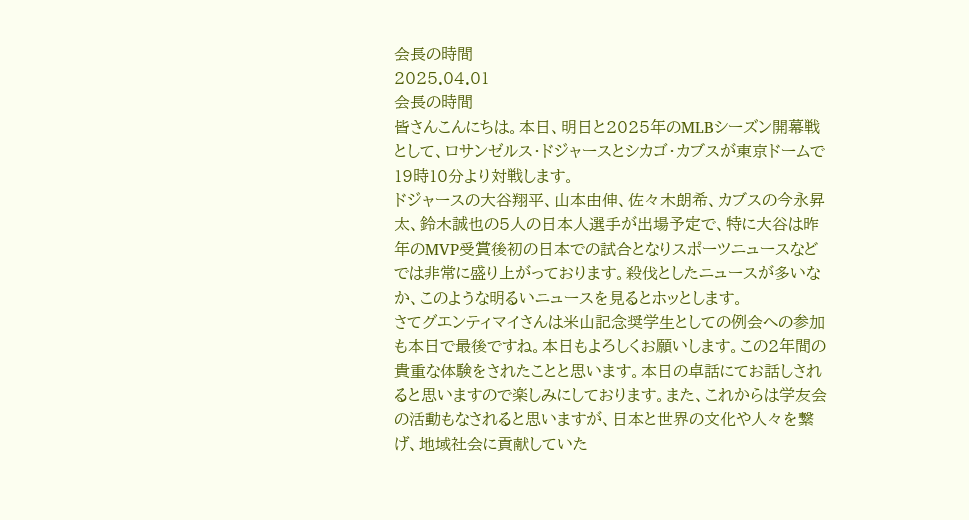会長の時間
2025.04.01
会長の時間
皆さんこんにちは。本日、明日と2025年のMLBシーズン開幕戦として、ロサンゼルス・ドジャースとシカゴ・カブスが東京ドームで19時10分より対戦します。
ドジャースの大谷翔平、山本由伸、佐々木朗希、カブスの今永昇太、鈴木誠也の5人の日本人選手が出場予定で、特に大谷は昨年のMVP受賞後初の日本での試合となりスポーツニュースなどでは非常に盛り上がっております。殺伐としたニュースが多いなか、このような明るいニュースを見るとホッとします。
さてグエンティマイさんは米山記念奨学生としての例会への参加も本日で最後ですね。本日もよろしくお願いします。この2年間の貴重な体験をされたことと思います。本日の卓話にてお話しされると思いますので楽しみにしております。また、これからは学友会の活動もなされると思いますが、日本と世界の文化や人々を繋げ、地域社会に貢献していた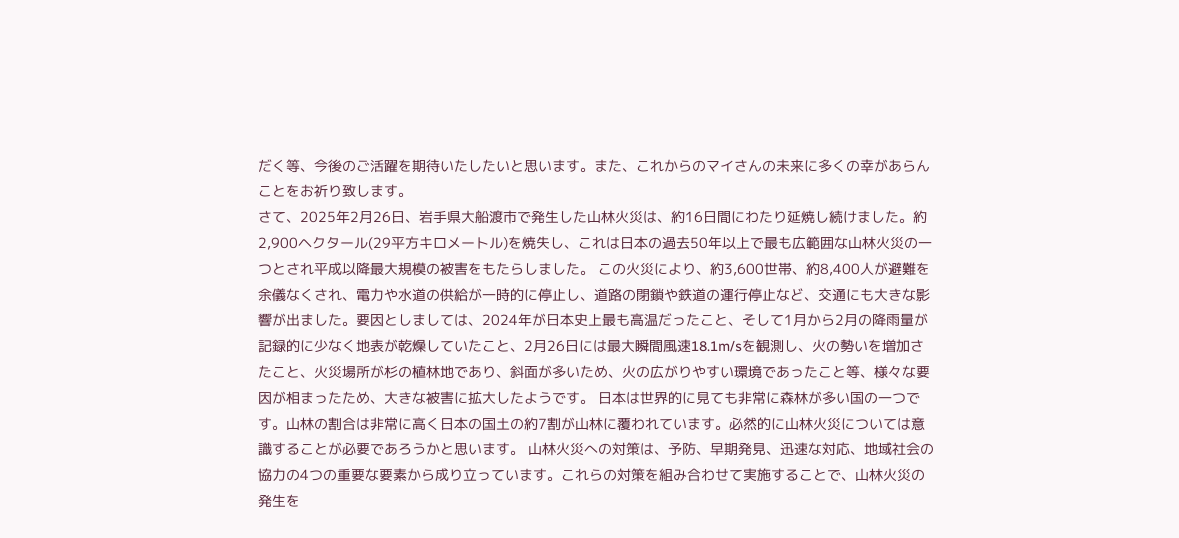だく等、今後のご活躍を期待いたしたいと思います。また、これからのマイさんの未来に多くの幸があらんことをお祈り致します。
さて、2025年2月26日、岩手県大船渡市で発生した山林火災は、約16日間にわたり延焼し続けました。約2,900ヘクタール(29平方キロメートル)を焼失し、これは日本の過去50年以上で最も広範囲な山林火災の一つとされ平成以降最大規模の被害をもたらしました。 この火災により、約3,600世帯、約8,400人が避難を余儀なくされ、電力や水道の供給が一時的に停止し、道路の閉鎖や鉄道の運行停止など、交通にも大きな影響が出ました。要因としましては、2024年が日本史上最も高温だったこと、そして1月から2月の降雨量が記録的に少なく地表が乾燥していたこと、2月26日には最大瞬間風速18.1m/sを観測し、火の勢いを増加さたこと、火災場所が杉の植林地であり、斜面が多いため、火の広がりやすい環境であったこと等、様々な要因が相まったため、大きな被害に拡大したようです。 日本は世界的に見ても非常に森林が多い国の一つです。山林の割合は非常に高く日本の国土の約7割が山林に覆われています。必然的に山林火災については意識することが必要であろうかと思います。 山林火災への対策は、予防、早期発見、迅速な対応、地域社会の協力の4つの重要な要素から成り立っています。これらの対策を組み合わせて実施することで、山林火災の発生を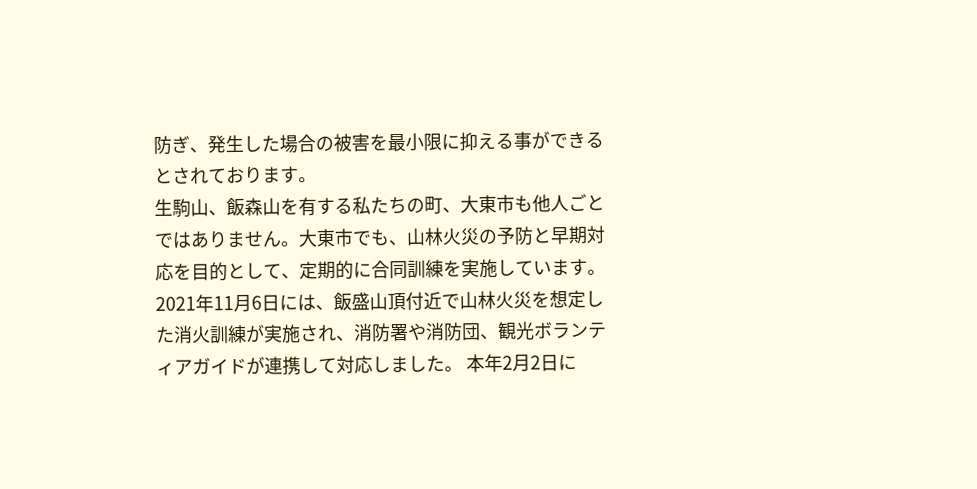防ぎ、発生した場合の被害を最小限に抑える事ができるとされております。
生駒山、飯森山を有する私たちの町、大東市も他人ごとではありません。大東市でも、山林火災の予防と早期対応を目的として、定期的に合同訓練を実施しています。 2021年11月6日には、飯盛山頂付近で山林火災を想定した消火訓練が実施され、消防署や消防団、観光ボランティアガイドが連携して対応しました。 本年2月2日に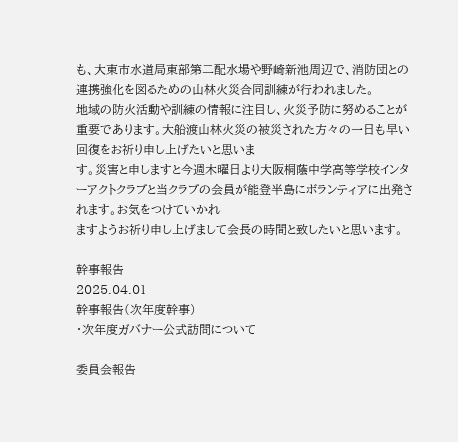も、大東市水道局東部第二配水場や野崎新池周辺で、消防団との連携強化を図るための山林火災合同訓練が行われました。
地域の防火活動や訓練の情報に注目し、火災予防に努めることが重要であります。大船渡山林火災の被災された方々の一日も早い回復をお祈り申し上げたいと思いま
す。災害と申しますと今週木曜日より大阪桐蔭中学高等学校インターアクトクラブと当クラブの会員が能登半島にボランティアに出発されます。お気をつけていかれ
ますようお祈り申し上げまして会長の時間と致したいと思います。

幹事報告
2025.04.01
幹事報告(次年度幹事)
・次年度ガバナー公式訪問について

委員会報告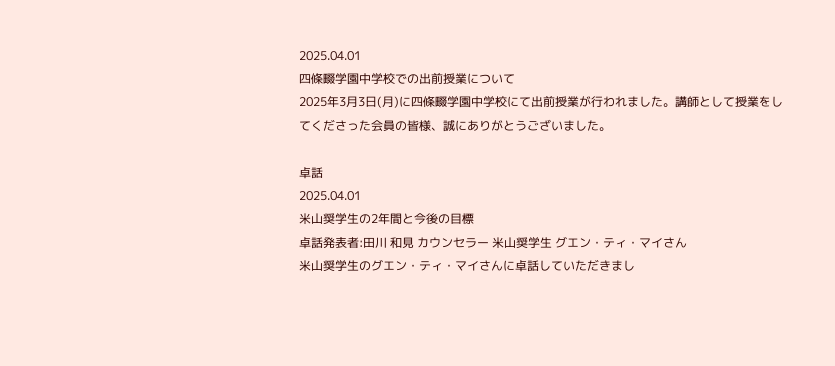2025.04.01
四條畷学園中学校での出前授業について
2025年3月3日(月)に四條畷学園中学校にて出前授業が行われました。講師として授業をしてくださった会員の皆様、誠にありがとうございました。

卓話
2025.04.01
米山奨学生の2年間と今後の目標
卓話発表者:田川 和見 カウンセラー 米山奨学生 グエン・ティ・マイさん
米山奨学生のグエン・ティ・マイさんに卓話していただきまし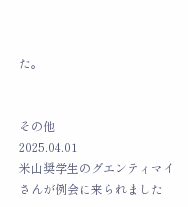た。


その他
2025.04.01
米山奨学生のグエンティマイさんが例会に来られました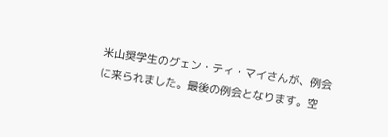米山奨学生のグェン・ティ・マイさんが、例会に来られました。最後の例会となります。空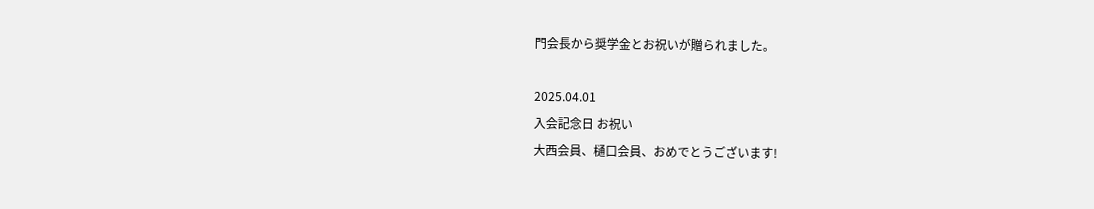門会長から奨学金とお祝いが贈られました。

2025.04.01
入会記念日 お祝い
大西会員、樋口会員、おめでとうございます!